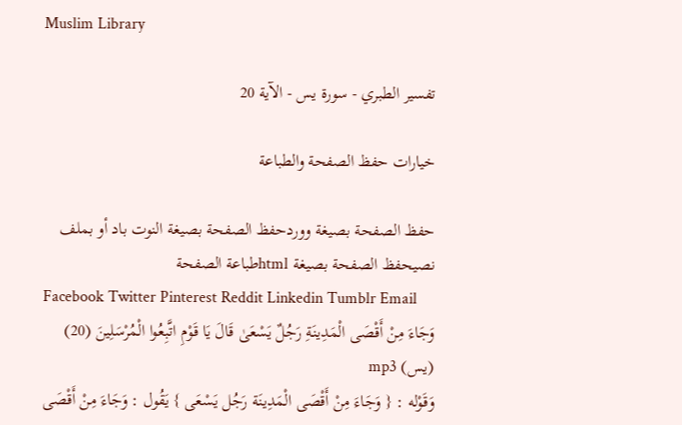Muslim Library

تفسير الطبري - سورة يس - الآية 20

خيارات حفظ الصفحة والطباعة

حفظ الصفحة بصيغة ووردحفظ الصفحة بصيغة النوت باد أو بملف نصيحفظ الصفحة بصيغة htmlطباعة الصفحة
Facebook Twitter Pinterest Reddit Linkedin Tumblr Email
وَجَاءَ مِنْ أَقْصَى الْمَدِينَةِ رَجُلٌ يَسْعَىٰ قَالَ يَا قَوْمِ اتَّبِعُوا الْمُرْسَلِينَ (20) (يس) mp3
وَقَوْله : { وَجَاءَ مِنْ أَقْصَى الْمَدِينَة رَجُل يَسْعَى } يَقُول : وَجَاءَ مِنْ أَقْصَى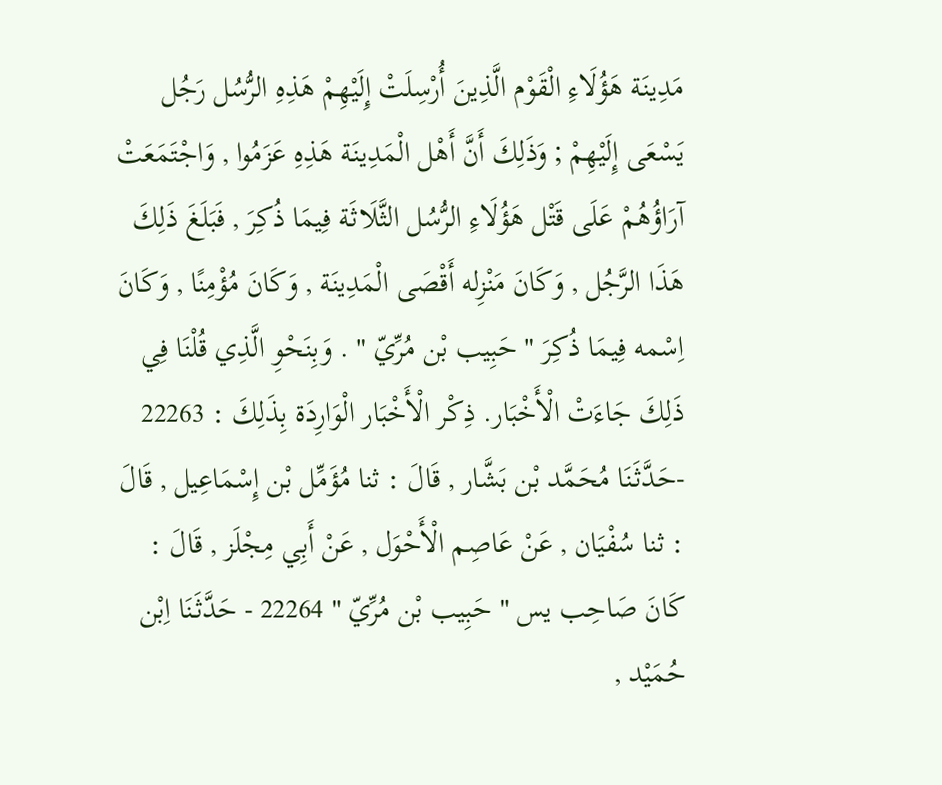مَدِينَة هَؤُلَاءِ الْقَوْم الَّذِينَ أُرْسِلَتْ إِلَيْهِمْ هَذِهِ الرُّسُل رَجُل يَسْعَى إِلَيْهِمْ ; وَذَلِكَ أَنَّ أَهْل الْمَدِينَة هَذِهِ عَزَمُوا , وَاجْتَمَعَتْ آرَاؤُهُمْ عَلَى قَتْل هَؤُلَاءِ الرُّسُل الثَّلَاثَة فِيمَا ذُكِرَ , فَبَلَغَ ذَلِكَ هَذَا الرَّجُل , وَكَانَ مَنْزِله أَقْصَى الْمَدِينَة , وَكَانَ مُؤْمِنًا , وَكَانَ اِسْمه فِيمَا ذُكِرَ " حَبِيب بْن مُرِّيّ " . وَبِنَحْوِ الَّذِي قُلْنَا فِي ذَلِكَ جَاءَتْ الْأَخْبَار. ذِكْر الْأَخْبَار الْوَارِدَة بِذَلِكَ : 22263 -حَدَّثَنَا مُحَمَّد بْن بَشَّار , قَالَ : ثنا مُؤَمِّل بْن إِسْمَاعِيل , قَالَ : ثنا سُفْيَان , عَنْ عَاصِم الْأَحْوَل , عَنْ أَبِي مِجْلَز , قَالَ : كَانَ صَاحِب يس " حَبِيب بْن مُرِّيّ " 22264 - حَدَّثَنَا اِبْن حُمَيْد ,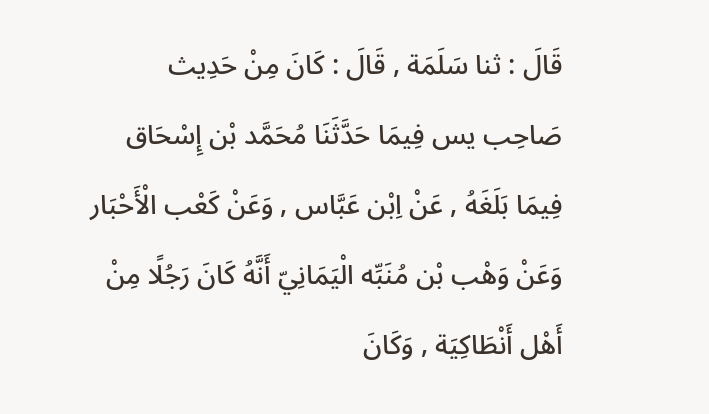قَالَ : ثنا سَلَمَة , قَالَ : كَانَ مِنْ حَدِيث صَاحِب يس فِيمَا حَدَّثَنَا مُحَمَّد بْن إِسْحَاق فِيمَا بَلَغَهُ , عَنْ اِبْن عَبَّاس , وَعَنْ كَعْب الْأَحْبَار وَعَنْ وَهْب بْن مُنَبِّه الْيَمَانِيّ أَنَّهُ كَانَ رَجُلًا مِنْ أَهْل أَنْطَاكِيَة , وَكَانَ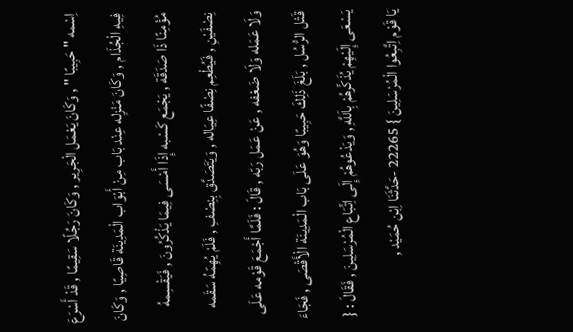اِسْمه " حَبِيبًا " , وَكَانَ يَعْمَل الْجَرِير , وَكَانَ رَجُلًا سَقِيمًا , قَدْ أَسْرَعَ فِيهِ الْجُذَام , وَكَانَ مَنْزِله عِنْد بَاب مِنْ أَبْوَاب الْمَدِينَة قَاصِيًا , وَكَانَ مُؤْمِنًا ذَا صَدَقَة , يَجْمَع كَسْبه إِذَا أَمْسَى فِيمَا يَذْكُرُونَ , فَيَقْسِمهُ نِصْفَيْنِ , فَيُطْعِم نِصْفًا عِيَاله , وَيَتَصَدَّق بِنِصْفِ , فَلَمْ يُهِمّهُ سَقَمه وَلَا عَمَله وَلَا ضَعْفه , عَنْ عَمَل رَبّه , قَالَ : فَلَمَّا أَجْمَعَ قَوْمه عَلَى قَتْل الرُّسُل , بَلَغَ ذَلِكَ حَبِيبًا وَهُوَ عَلَى بَاب الْمَدِينَة الْأَقْصَى , فَجَاءَ يَسْعَى إِلَيْهِمْ يُذَكِّرهُمْ بِاَللَّهِ , وَيَدْعُوهُمْ إِلَى اِتِّبَاع الْمُرْسَلِينَ , فَقَالَ : { يَا قَوْم اِتَّبِعُوا الْمُرْسَلِينَ } 22265 -حَدَّثَنَا اِبْن حُمَيْد ,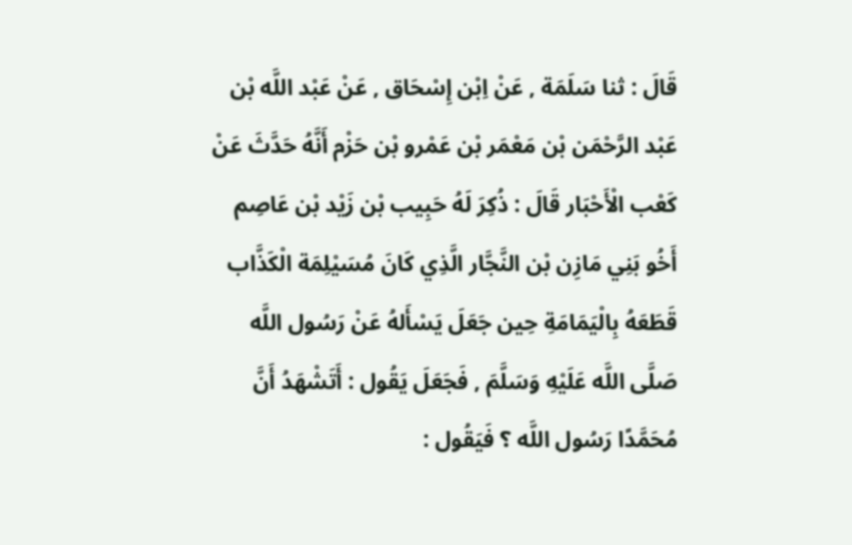قَالَ : ثنا سَلَمَة , عَنْ اِبْن إِسْحَاق , عَنْ عَبْد اللَّه بْن عَبْد الرَّحْمَن بْن مَعْمَر بْن عَمْرو بْن حَزْم أَنَّهُ حَدَّثَ عَنْ كَعْب الْأَحْبَار قَالَ : ذُكِرَ لَهُ حَبِيب بْن زَيْد بْن عَاصِم أَخُو بَنِي مَازِن بْن النَّجَّار الَّذِي كَانَ مُسَيْلِمَة الْكَذَّاب قَطَعَهُ بِالْيَمَامَةِ حِين جَعَلَ يَسْأَلهُ عَنْ رَسُول اللَّه صَلَّى اللَّه عَلَيْهِ وَسَلَّمَ , فَجَعَلَ يَقُول : أَتَشْهَدُ أَنَّ مُحَمَّدًا رَسُول اللَّه ؟ فَيَقُول :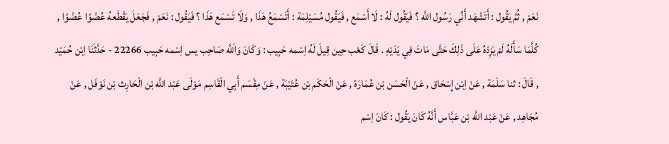نَعَمْ , ثُمَّ يَقُول : أَتَشْهَد أَنِّي رَسُول اللَّه ؟ فَيَقُول لَهُ : لَا أَسْمَع , فَيَقُول مُسَيْلِمَة : أَتَسْمَعُ هَذَا , وَلَا تَسْمَع هَذَا ؟ فَيَقُول : نَعَمْ , فَجَعَلَ يَقْطَعهُ عُضْوًا عُضْوًا , كُلَّمَا سَأَلَهُ لَمْ يَزِدْهُ عَلَى ذَلِكَ حَتَّى مَاتَ فِي يَدَيْهِ . قَالَ كَعْب حِين قِيلَ لَهُ اِسْمه حَبِيب : وَكَانَ وَاَللَّه صَاحِب يس اِسْمه حَبِيب 22266 - حَدَّثَنَا اِبْن حُمَيْد , قَالَ : ثنا سَلَمَة , عَنْ اِبْن إِسْحَاق , عَنْ الْحَسَن بْن عُمَارَة , عَنْ الْحَكَم بْن عُتَيْبَة , عَنْ مِقْسَم أَبِي الْقَاسِم مَوْلَى عَبْد اللَّه بْن الْحَارِث بْن نَوْفَل , عَنْ مُجَاهِد , عَنْ عَبْد اللَّه بْن عَبَّاس أَنَّهُ كَانَ يَقُول : كَانَ اِسْم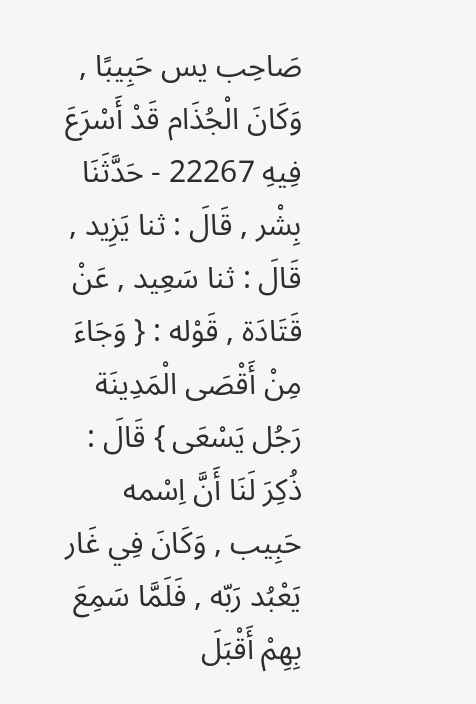صَاحِب يس حَبِيبًا , وَكَانَ الْجُذَام قَدْ أَسْرَعَ فِيهِ 22267 - حَدَّثَنَا بِشْر , قَالَ : ثنا يَزِيد , قَالَ : ثنا سَعِيد , عَنْ قَتَادَة , قَوْله : { وَجَاءَ مِنْ أَقْصَى الْمَدِينَة رَجُل يَسْعَى } قَالَ : ذُكِرَ لَنَا أَنَّ اِسْمه حَبِيب , وَكَانَ فِي غَار يَعْبُد رَبّه , فَلَمَّا سَمِعَ بِهِمْ أَقْبَلَ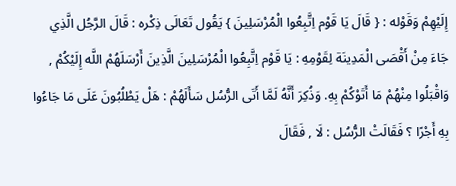إِلَيْهِمْ وَقَوْله : { قَالَ يَا قَوْم اِتَّبِعُوا الْمُرْسَلِينَ } يَقُول تَعَالَى ذِكْره : قَالَ الرَّجُل الَّذِي جَاءَ مِنْ أَقْصَى الْمَدِينَة لِقَوْمِهِ : يَا قَوْم اِتَّبِعُوا الْمُرْسَلِينَ الَّذِينَ أَرْسَلَهُمْ اللَّه إِلَيْكُمْ , وَاقْبَلُوا مِنْهُمْ مَا أَتَوْكُمْ بِهِ. وَذُكِرَ أَنَّهُ لَمَّا أَتَى الرُّسُل سَأَلَهُمْ : هَلْ يَطْلُبُونَ عَلَى مَا جَاءُوا بِهِ أَجْرًا ؟ فَقَالَتْ الرُّسُل : لَا , فَقَالَ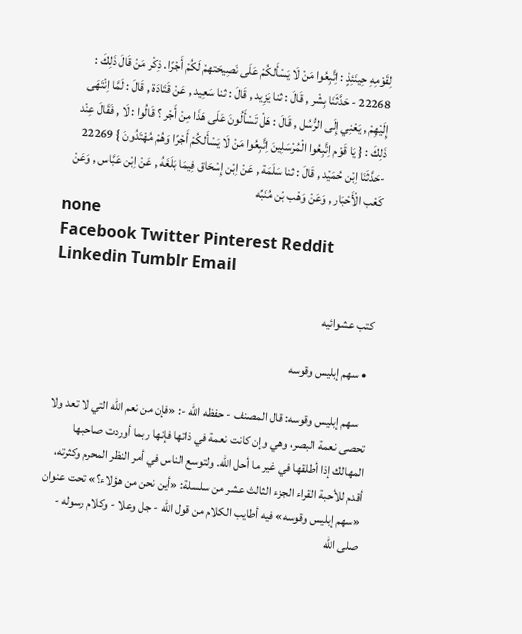لِقَوْمِهِ حِينَئِذٍ : اِتَّبِعُوا مَنْ لَا يَسْأَلكُمْ عَلَى نَصِيحَتهمْ لَكُمْ أَجْرًا. ذِكْر مَنْ قَالَ ذَلِكَ : 22268 - حَدَّثَنَا بِشْر , قَالَ : ثنا يَزِيد , قَالَ : ثنا سَعِيد , عَنْ قَتَادَة , قَالَ : لَمَّا اِنْتَهَى إِلَيْهِمْ , يَعْنِي إِلَى الرُّسُل , قَالَ : هَلْ تَسْأَلُونَ عَلَى هَذَا مِنْ أَجْر ؟ قَالُوا : لَا , فَقَالَ عِنْد ذَلِكَ : { يَا قَوْم اِتَّبِعُوا الْمُرْسَلِينَ اِتَّبِعُوا مَنْ لَا يَسْأَلكُمْ أَجْرًا وَهُمْ مُهْتَدُونَ } 22269 -حَدَّثَنَا اِبْن حُمَيْد , قَالَ : ثنا سَلَمَة , عَنْ اِبْن إِسْحَاق فِيمَا بَلَغَهُ , عَنْ اِبْن عَبَّاس , وَعَنْ كَعْب الْأَحْبَار , وَعَنْ وَهْب بْن مُنَبِّه
none
Facebook Twitter Pinterest Reddit Linkedin Tumblr Email

كتب عشوائيه

  • سهم إبليس وقوسه

    سهم إبليس وقوسه: قال المصنف - حفظه الله -: «فإن من نعم الله التي لا تعد ولا تحصى نعمة البصر، وهي وإن كانت نعمة في ذاتها فإنها ربما أوردت صاحبها المهالك إذا أطلقها في غير ما أحل الله. ولتوسع الناس في أمر النظر المحرم وكثرته، أقدم للأحبة القراء الجزء الثالث عشر من سلسلة: «أين نحن من هؤلاء؟» تحت عنوان «سهم إبليس وقوسه» فيه أطايب الكلام من قول الله - جل وعلا - وكلام رسوله - صلى الله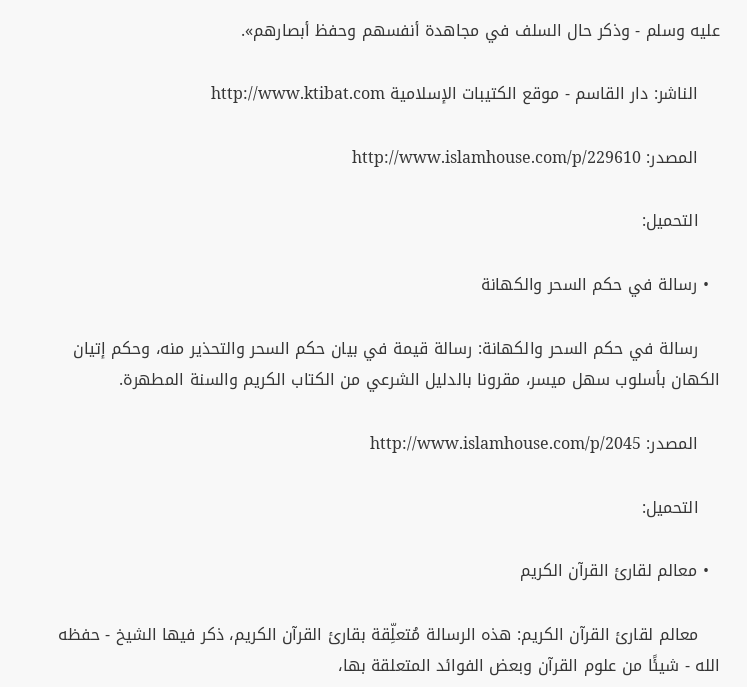عليه وسلم - وذكر حال السلف في مجاهدة أنفسهم وحفظ أبصارهم».

    الناشر: دار القاسم - موقع الكتيبات الإسلامية http://www.ktibat.com

    المصدر: http://www.islamhouse.com/p/229610

    التحميل:

  • رسالة في حكم السحر والكهانة

    رسالة في حكم السحر والكهانة: رسالة قيمة في بيان حكم السحر والتحذير منه، وحكم إتيان الكهان بأسلوب سهل ميسر، مقرونا بالدليل الشرعي من الكتاب الكريم والسنة المطهرة.

    المصدر: http://www.islamhouse.com/p/2045

    التحميل:

  • معالم لقارئ القرآن الكريم

    معالم لقارئ القرآن الكريم: هذه الرسالة مُتعلِّقة بقارئ القرآن الكريم، ذكر فيها الشيخ - حفظه الله - شيئًا من علوم القرآن وبعض الفوائد المتعلقة بها،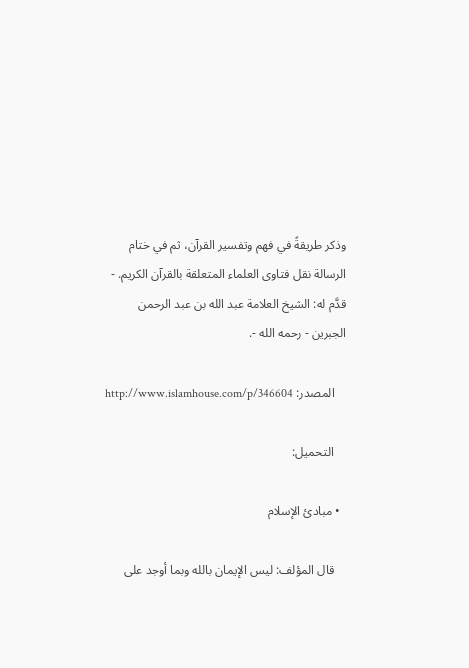وذكر طريقةً في فهم وتفسير القرآن، ثم في ختام الرسالة نقل فتاوى العلماء المتعلقة بالقرآن الكريم. - قدَّم له: الشيخ العلامة عبد الله بن عبد الرحمن الجبرين - رحمه الله -.

    المصدر: http://www.islamhouse.com/p/346604

    التحميل:

  • مبادئ الإسلام

    قال المؤلف: ليس الإيمان بالله وبما أوجد على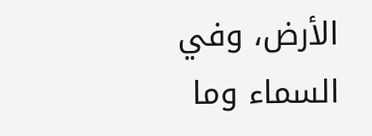الأرض، وفي السماء وما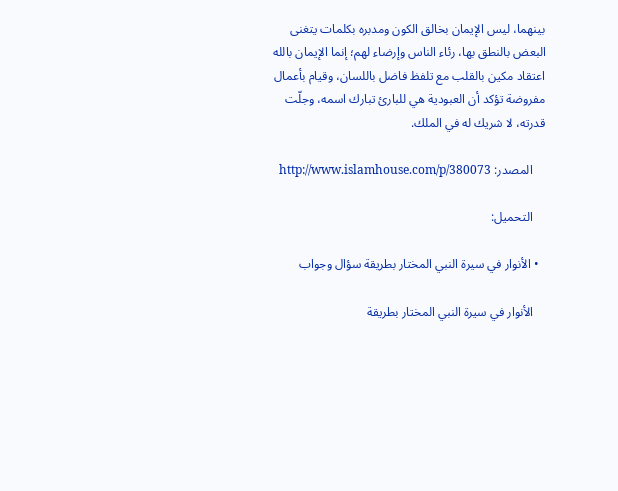بينهما، ليس الإيمان بخالق الكون ومدبره بكلمات يتغنى البعض بالنطق بها، رئاء الناس وإرضاء لهم؛ إنما الإيمان بالله اعتقاد مكين بالقلب مع تلفظ فاضل باللسان، وقيام بأعمال مفروضة تؤكد أن العبودية هي للبارئ تبارك اسمه، وجلّت قدرته، لا شريك له في الملك.

    المصدر: http://www.islamhouse.com/p/380073

    التحميل:

  • الأنوار في سيرة النبي المختار بطريقة سؤال وجواب

    الأنوار في سيرة النبي المختار بطريقة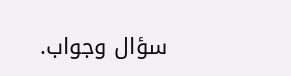سؤال وجواب.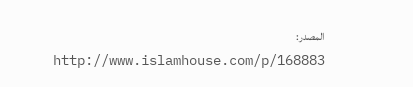المصدر: http://www.islamhouse.com/p/168883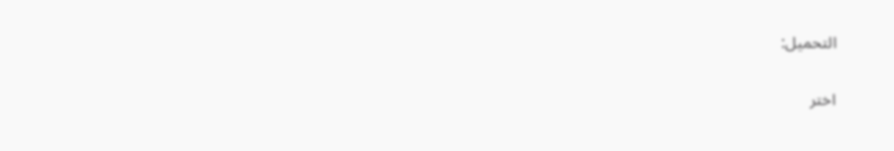التحميل:

اختر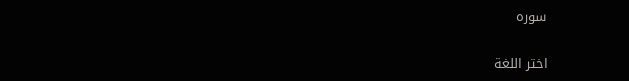سوره

اختر اللغة